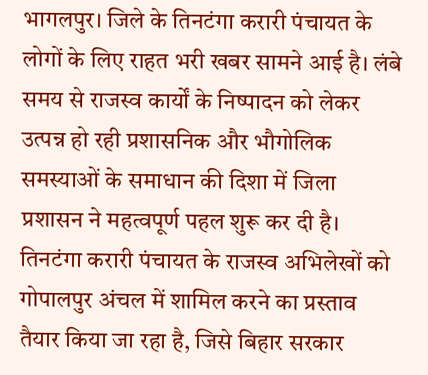भागलपुर। जिले के तिनटंगा करारी पंचायत के लोगों के लिए राहत भरी खबर सामने आई है। लंबे समय से राजस्व कार्यों के निष्पादन को लेकर उत्पन्न हो रही प्रशासनिक और भौगोलिक समस्याओं के समाधान की दिशा में जिला प्रशासन ने महत्वपूर्ण पहल शुरू कर दी है। तिनटंगा करारी पंचायत के राजस्व अभिलेखों को गोपालपुर अंचल में शामिल करने का प्रस्ताव तैयार किया जा रहा है, जिसे बिहार सरकार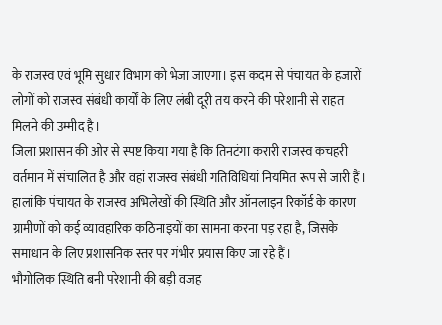के राजस्व एवं भूमि सुधार विभाग को भेजा जाएगा। इस कदम से पंचायत के हजारों लोगों को राजस्व संबंधी कार्यों के लिए लंबी दूरी तय करने की परेशानी से राहत मिलने की उम्मीद है।
जिला प्रशासन की ओर से स्पष्ट किया गया है कि तिनटंगा करारी राजस्व कचहरी वर्तमान में संचालित है और वहां राजस्व संबंधी गतिविधियां नियमित रूप से जारी हैं। हालांकि पंचायत के राजस्व अभिलेखों की स्थिति और ऑनलाइन रिकॉर्ड के कारण ग्रामीणों को कई व्यावहारिक कठिनाइयों का सामना करना पड़ रहा है, जिसके समाधान के लिए प्रशासनिक स्तर पर गंभीर प्रयास किए जा रहे हैं।
भौगोलिक स्थिति बनी परेशानी की बड़ी वजह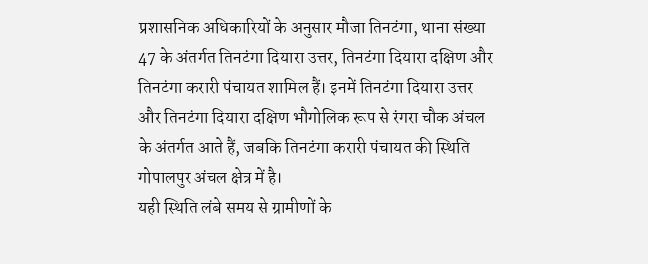प्रशासनिक अधिकारियों के अनुसार मौजा तिनटंगा, थाना संख्या 47 के अंतर्गत तिनटंगा दियारा उत्तर, तिनटंगा दियारा दक्षिण और तिनटंगा करारी पंचायत शामिल हैं। इनमें तिनटंगा दियारा उत्तर और तिनटंगा दियारा दक्षिण भौगोलिक रूप से रंगरा चौक अंचल के अंतर्गत आते हैं, जबकि तिनटंगा करारी पंचायत की स्थिति गोपालपुर अंचल क्षेत्र में है।
यही स्थिति लंबे समय से ग्रामीणों के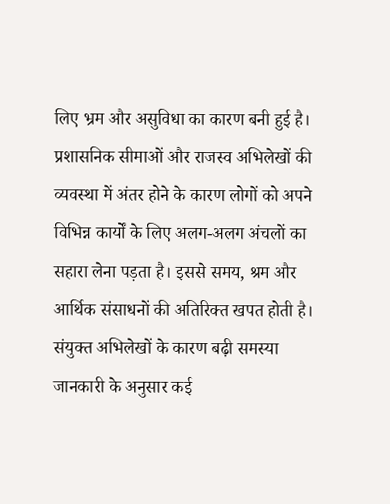लिए भ्रम और असुविधा का कारण बनी हुई है। प्रशासनिक सीमाओं और राजस्व अभिलेखों की व्यवस्था में अंतर होने के कारण लोगों को अपने विभिन्न कार्यों के लिए अलग-अलग अंचलों का सहारा लेना पड़ता है। इससे समय, श्रम और आर्थिक संसाधनों की अतिरिक्त खपत होती है।
संयुक्त अभिलेखों के कारण बढ़ी समस्या
जानकारी के अनुसार कई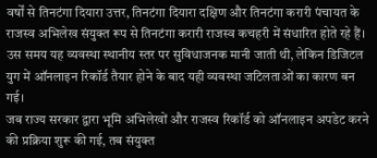वर्षों से तिनटंगा दियारा उत्तर, तिनटंगा दियारा दक्षिण और तिनटंगा करारी पंचायत के राजस्व अभिलेख संयुक्त रूप से तिनटंगा करारी राजस्व कचहरी में संधारित होते रहे हैं। उस समय यह व्यवस्था स्थानीय स्तर पर सुविधाजनक मानी जाती थी, लेकिन डिजिटल युग में ऑनलाइन रिकॉर्ड तैयार होने के बाद यही व्यवस्था जटिलताओं का कारण बन गई।
जब राज्य सरकार द्वारा भूमि अभिलेखों और राजस्व रिकॉर्ड को ऑनलाइन अपडेट करने की प्रक्रिया शुरू की गई, तब संयुक्त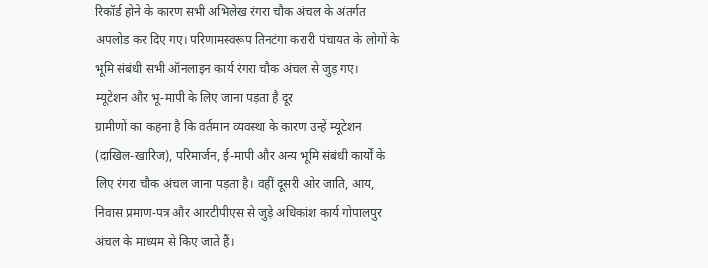रिकॉर्ड होने के कारण सभी अभिलेख रंगरा चौक अंचल के अंतर्गत अपलोड कर दिए गए। परिणामस्वरूप तिनटंगा करारी पंचायत के लोगों के भूमि संबंधी सभी ऑनलाइन कार्य रंगरा चौक अंचल से जुड़ गए।
म्यूटेशन और भू-मापी के लिए जाना पड़ता है दूर
ग्रामीणों का कहना है कि वर्तमान व्यवस्था के कारण उन्हें म्यूटेशन (दाखिल-खारिज), परिमार्जन, ई-मापी और अन्य भूमि संबंधी कार्यों के लिए रंगरा चौक अंचल जाना पड़ता है। वहीं दूसरी ओर जाति, आय, निवास प्रमाण-पत्र और आरटीपीएस से जुड़े अधिकांश कार्य गोपालपुर अंचल के माध्यम से किए जाते हैं।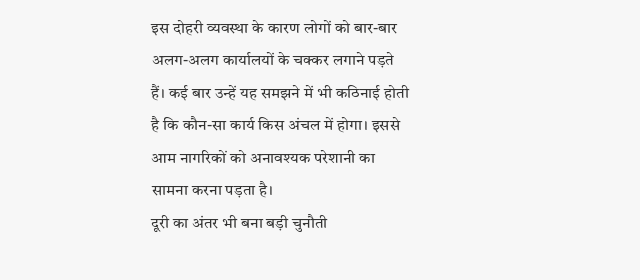इस दोहरी व्यवस्था के कारण लोगों को बार-बार अलग-अलग कार्यालयों के चक्कर लगाने पड़ते हैं। कई बार उन्हें यह समझने में भी कठिनाई होती है कि कौन-सा कार्य किस अंचल में होगा। इससे आम नागरिकों को अनावश्यक परेशानी का सामना करना पड़ता है।
दूरी का अंतर भी बना बड़ी चुनौती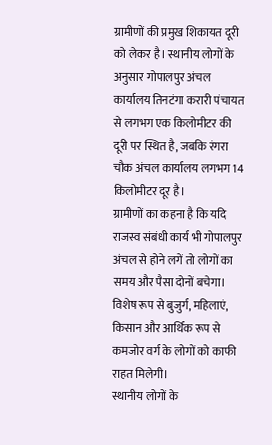ग्रामीणों की प्रमुख शिकायत दूरी को लेकर है। स्थानीय लोगों के अनुसार गोपालपुर अंचल कार्यालय तिनटंगा करारी पंचायत से लगभग एक किलोमीटर की दूरी पर स्थित है, जबकि रंगरा चौक अंचल कार्यालय लगभग 14 किलोमीटर दूर है।
ग्रामीणों का कहना है कि यदि राजस्व संबंधी कार्य भी गोपालपुर अंचल से होने लगें तो लोगों का समय और पैसा दोनों बचेगा। विशेष रूप से बुजुर्ग, महिलाएं, किसान और आर्थिक रूप से कमजोर वर्ग के लोगों को काफी राहत मिलेगी।
स्थानीय लोगों के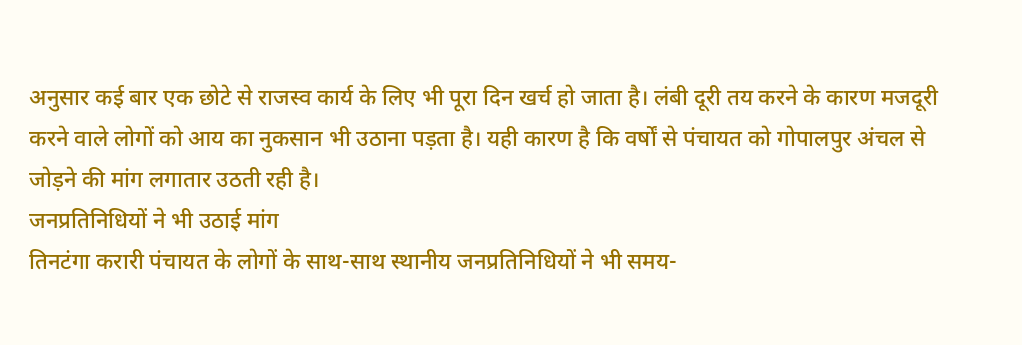अनुसार कई बार एक छोटे से राजस्व कार्य के लिए भी पूरा दिन खर्च हो जाता है। लंबी दूरी तय करने के कारण मजदूरी करने वाले लोगों को आय का नुकसान भी उठाना पड़ता है। यही कारण है कि वर्षों से पंचायत को गोपालपुर अंचल से जोड़ने की मांग लगातार उठती रही है।
जनप्रतिनिधियों ने भी उठाई मांग
तिनटंगा करारी पंचायत के लोगों के साथ-साथ स्थानीय जनप्रतिनिधियों ने भी समय-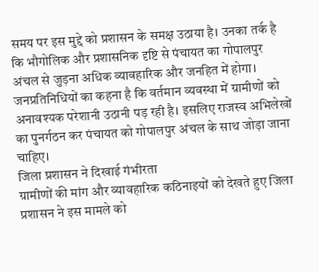समय पर इस मुद्दे को प्रशासन के समक्ष उठाया है। उनका तर्क है कि भौगोलिक और प्रशासनिक दृष्टि से पंचायत का गोपालपुर अंचल से जुड़ना अधिक व्यावहारिक और जनहित में होगा।
जनप्रतिनिधियों का कहना है कि वर्तमान व्यवस्था में ग्रामीणों को अनावश्यक परेशानी उठानी पड़ रही है। इसलिए राजस्व अभिलेखों का पुनर्गठन कर पंचायत को गोपालपुर अंचल के साथ जोड़ा जाना चाहिए।
जिला प्रशासन ने दिखाई गंभीरता
ग्रामीणों की मांग और व्यावहारिक कठिनाइयों को देखते हुए जिला प्रशासन ने इस मामले को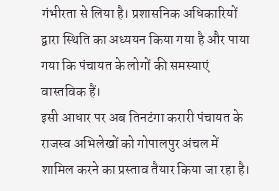गंभीरता से लिया है। प्रशासनिक अधिकारियों द्वारा स्थिति का अध्ययन किया गया है और पाया गया कि पंचायत के लोगों की समस्याएं वास्तविक हैं।
इसी आधार पर अब तिनटंगा करारी पंचायत के राजस्व अभिलेखों को गोपालपुर अंचल में शामिल करने का प्रस्ताव तैयार किया जा रहा है।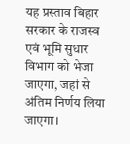यह प्रस्ताव बिहार सरकार के राजस्व एवं भूमि सुधार विभाग को भेजा जाएगा, जहां से अंतिम निर्णय लिया जाएगा।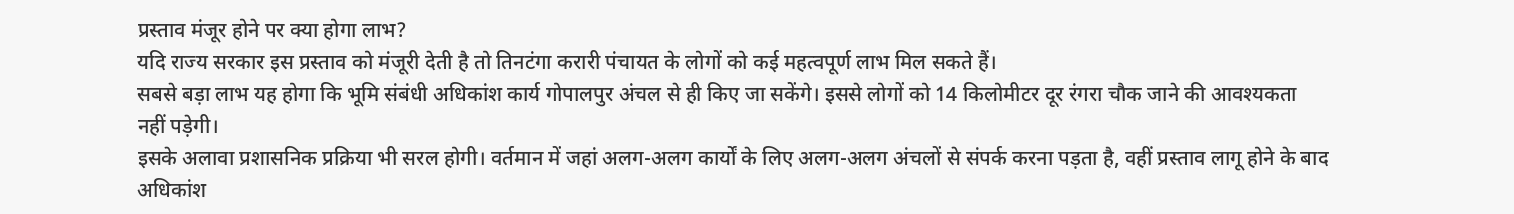प्रस्ताव मंजूर होने पर क्या होगा लाभ?
यदि राज्य सरकार इस प्रस्ताव को मंजूरी देती है तो तिनटंगा करारी पंचायत के लोगों को कई महत्वपूर्ण लाभ मिल सकते हैं।
सबसे बड़ा लाभ यह होगा कि भूमि संबंधी अधिकांश कार्य गोपालपुर अंचल से ही किए जा सकेंगे। इससे लोगों को 14 किलोमीटर दूर रंगरा चौक जाने की आवश्यकता नहीं पड़ेगी।
इसके अलावा प्रशासनिक प्रक्रिया भी सरल होगी। वर्तमान में जहां अलग-अलग कार्यों के लिए अलग-अलग अंचलों से संपर्क करना पड़ता है, वहीं प्रस्ताव लागू होने के बाद अधिकांश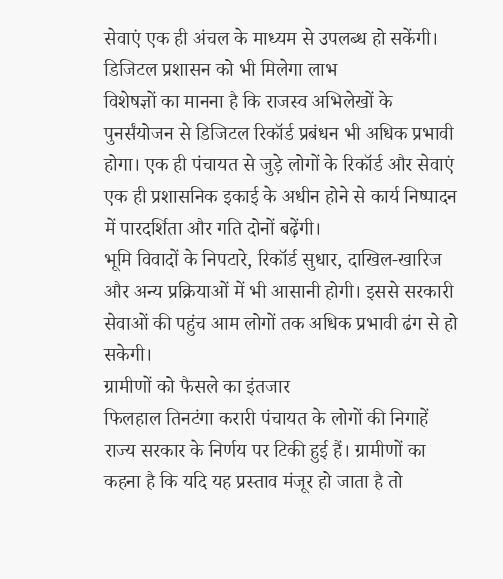सेवाएं एक ही अंचल के माध्यम से उपलब्ध हो सकेंगी।
डिजिटल प्रशासन को भी मिलेगा लाभ
विशेषज्ञों का मानना है कि राजस्व अभिलेखों के पुनर्संयोजन से डिजिटल रिकॉर्ड प्रबंधन भी अधिक प्रभावी होगा। एक ही पंचायत से जुड़े लोगों के रिकॉर्ड और सेवाएं एक ही प्रशासनिक इकाई के अधीन होने से कार्य निष्पादन में पारदर्शिता और गति दोनों बढ़ेंगी।
भूमि विवादों के निपटारे, रिकॉर्ड सुधार, दाखिल-खारिज और अन्य प्रक्रियाओं में भी आसानी होगी। इससे सरकारी सेवाओं की पहुंच आम लोगों तक अधिक प्रभावी ढंग से हो सकेगी।
ग्रामीणों को फैसले का इंतजार
फिलहाल तिनटंगा करारी पंचायत के लोगों की निगाहें राज्य सरकार के निर्णय पर टिकी हुई हैं। ग्रामीणों का कहना है कि यदि यह प्रस्ताव मंजूर हो जाता है तो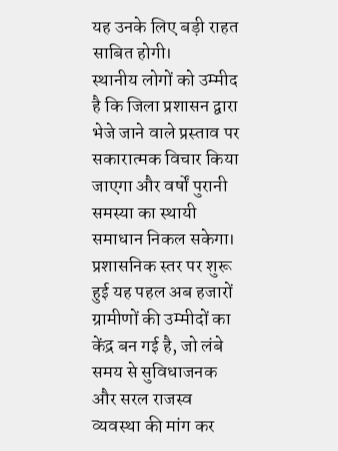यह उनके लिए बड़ी राहत साबित होगी।
स्थानीय लोगों को उम्मीद है कि जिला प्रशासन द्वारा भेजे जाने वाले प्रस्ताव पर सकारात्मक विचार किया जाएगा और वर्षों पुरानी समस्या का स्थायी समाधान निकल सकेगा। प्रशासनिक स्तर पर शुरू हुई यह पहल अब हजारों ग्रामीणों की उम्मीदों का केंद्र बन गई है, जो लंबे समय से सुविधाजनक और सरल राजस्व व्यवस्था की मांग कर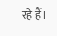रहे हैं।